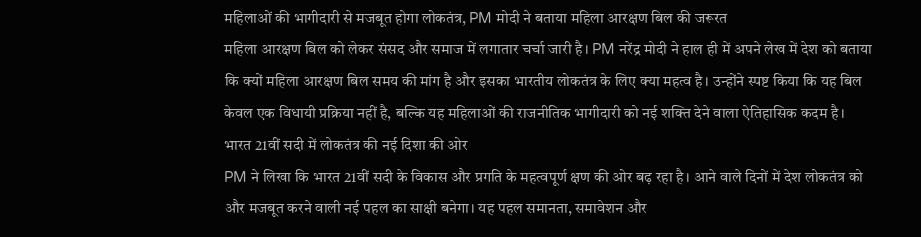महिलाओं की भागीदारी से मजबूत होगा लोकतंत्र, PM मोदी ने बताया महिला आरक्षण बिल की जरूरत
महिला आरक्षण बिल को लेकर संसद और समाज में लगातार चर्चा जारी है। PM नरेंद्र मोदी ने हाल ही में अपने लेख में देश को बताया कि क्यों महिला आरक्षण बिल समय की मांग है और इसका भारतीय लोकतंत्र के लिए क्या महत्व है। उन्होंने स्पष्ट किया कि यह बिल केवल एक विधायी प्रक्रिया नहीं है, बल्कि यह महिलाओं की राजनीतिक भागीदारी को नई शक्ति देने वाला ऐतिहासिक कदम है।
भारत 21वीं सदी में लोकतंत्र की नई दिशा की ओर
PM ने लिखा कि भारत 21वीं सदी के विकास और प्रगति के महत्वपूर्ण क्षण की ओर बढ़ रहा है। आने वाले दिनों में देश लोकतंत्र को और मजबूत करने वाली नई पहल का साक्षी बनेगा। यह पहल समानता, समावेशन और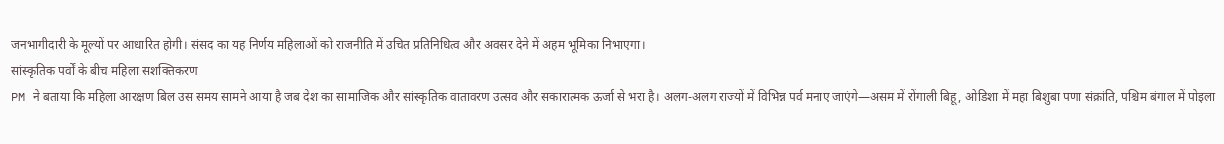जनभागीदारी के मूल्यों पर आधारित होगी। संसद का यह निर्णय महिलाओं को राजनीति में उचित प्रतिनिधित्व और अवसर देने में अहम भूमिका निभाएगा।
सांस्कृतिक पर्वों के बीच महिला सशक्तिकरण
PM ने बताया कि महिला आरक्षण बिल उस समय सामने आया है जब देश का सामाजिक और सांस्कृतिक वातावरण उत्सव और सकारात्मक ऊर्जा से भरा है। अलग-अलग राज्यों में विभिन्न पर्व मनाए जाएंगे—असम में रोंगाली बिहू, ओडिशा में महा बिशुबा पणा संक्रांति, पश्चिम बंगाल में पोइला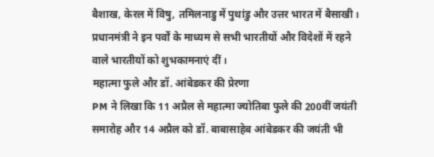बैशाख, केरल में विषु, तमिलनाडु में पुथांडु और उत्तर भारत में बैसाखी। प्रधानमंत्री ने इन पर्वों के माध्यम से सभी भारतीयों और विदेशों में रहने वाले भारतीयों को शुभकामनाएं दीं।
महात्मा फुले और डॉ. आंबेडकर की प्रेरणा
PM ने लिखा कि 11 अप्रैल से महात्मा ज्योतिबा फुले की 200वीं जयंती समारोह और 14 अप्रैल को डॉ. बाबासाहेब आंबेडकर की जयंती भी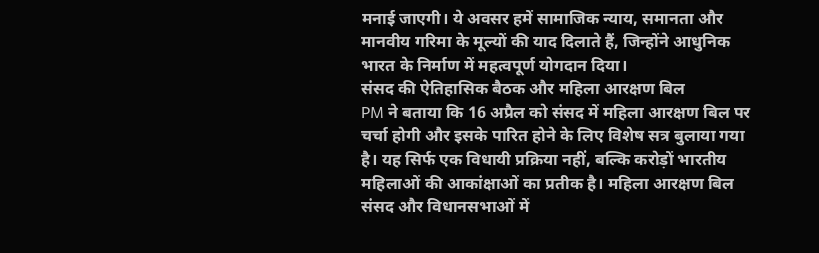मनाई जाएगी। ये अवसर हमें सामाजिक न्याय, समानता और मानवीय गरिमा के मूल्यों की याद दिलाते हैं, जिन्होंने आधुनिक भारत के निर्माण में महत्वपूर्ण योगदान दिया।
संसद की ऐतिहासिक बैठक और महिला आरक्षण बिल
PM ने बताया कि 16 अप्रैल को संसद में महिला आरक्षण बिल पर चर्चा होगी और इसके पारित होने के लिए विशेष सत्र बुलाया गया है। यह सिर्फ एक विधायी प्रक्रिया नहीं, बल्कि करोड़ों भारतीय महिलाओं की आकांक्षाओं का प्रतीक है। महिला आरक्षण बिल संसद और विधानसभाओं में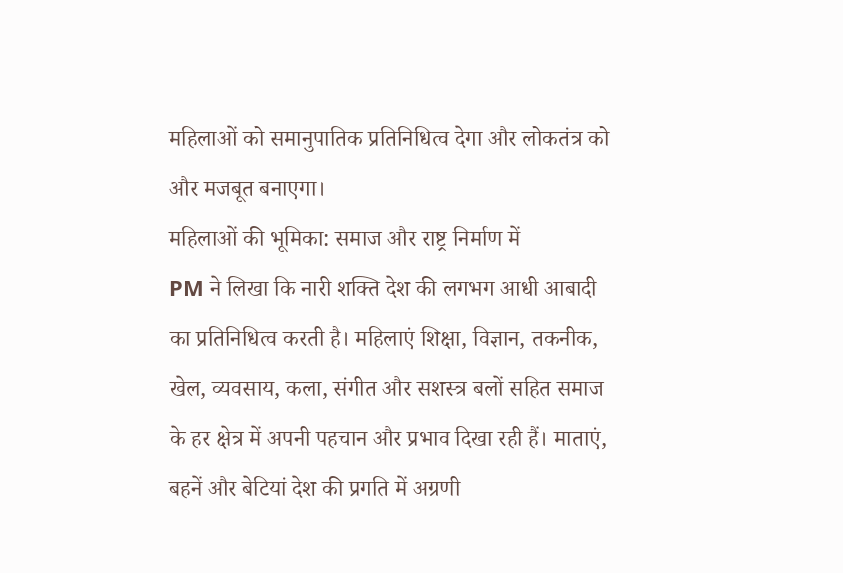महिलाओं को समानुपातिक प्रतिनिधित्व देगा और लोकतंत्र को और मजबूत बनाएगा।
महिलाओं की भूमिका: समाज और राष्ट्र निर्माण में
PM ने लिखा कि नारी शक्ति देश की लगभग आधी आबादी का प्रतिनिधित्व करती है। महिलाएं शिक्षा, विज्ञान, तकनीक, खेल, व्यवसाय, कला, संगीत और सशस्त्र बलों सहित समाज के हर क्षेत्र में अपनी पहचान और प्रभाव दिखा रही हैं। माताएं, बहनें और बेटियां देश की प्रगति में अग्रणी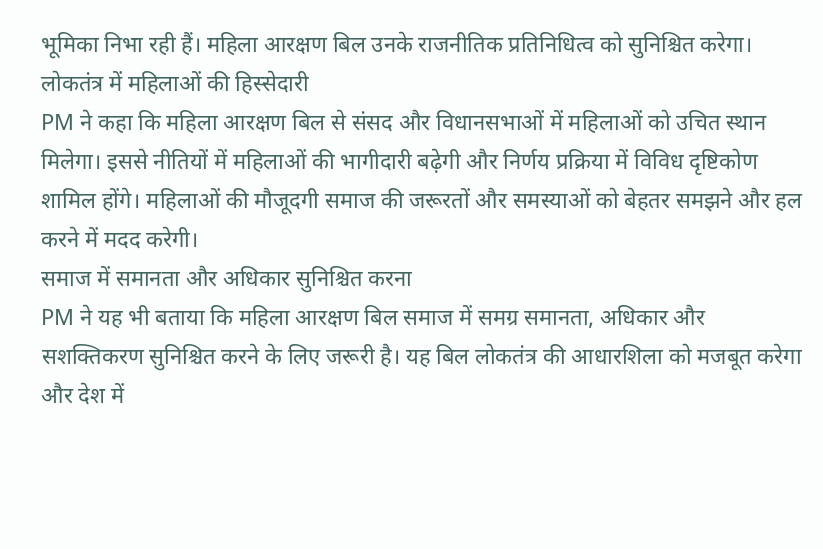भूमिका निभा रही हैं। महिला आरक्षण बिल उनके राजनीतिक प्रतिनिधित्व को सुनिश्चित करेगा।
लोकतंत्र में महिलाओं की हिस्सेदारी
PM ने कहा कि महिला आरक्षण बिल से संसद और विधानसभाओं में महिलाओं को उचित स्थान मिलेगा। इससे नीतियों में महिलाओं की भागीदारी बढ़ेगी और निर्णय प्रक्रिया में विविध दृष्टिकोण शामिल होंगे। महिलाओं की मौजूदगी समाज की जरूरतों और समस्याओं को बेहतर समझने और हल करने में मदद करेगी।
समाज में समानता और अधिकार सुनिश्चित करना
PM ने यह भी बताया कि महिला आरक्षण बिल समाज में समग्र समानता, अधिकार और सशक्तिकरण सुनिश्चित करने के लिए जरूरी है। यह बिल लोकतंत्र की आधारशिला को मजबूत करेगा और देश में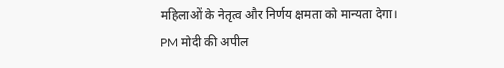महिलाओं के नेतृत्व और निर्णय क्षमता को मान्यता देगा।
PM मोदी की अपील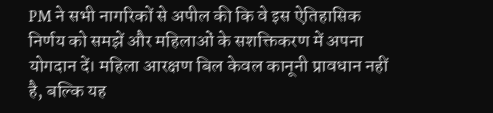PM ने सभी नागरिकों से अपील की कि वे इस ऐतिहासिक निर्णय को समझें और महिलाओं के सशक्तिकरण में अपना योगदान दें। महिला आरक्षण बिल केवल कानूनी प्रावधान नहीं है, बल्कि यह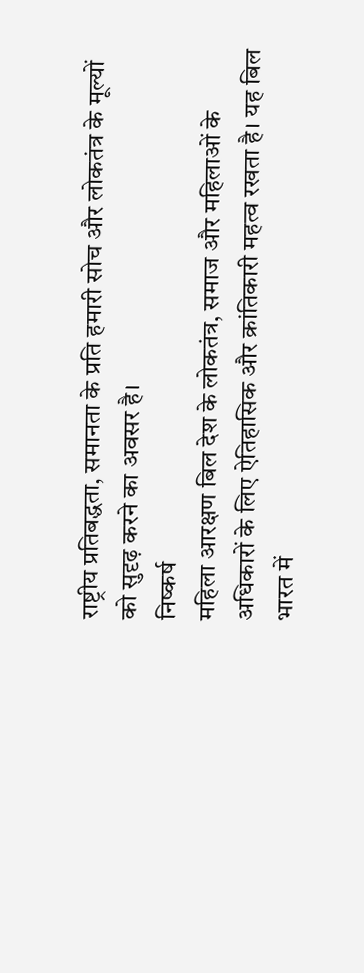राष्ट्रीय प्रतिबद्धता, समानता के प्रति हमारी सोच और लोकतंत्र के मूल्यों को सुदृढ़ करने का अवसर है।
निष्कर्ष
महिला आरक्षण बिल देश के लोकतंत्र, समाज और महिलाओं के अधिकारों के लिए ऐतिहासिक और क्रांतिकारी महत्व रखता है। यह बिल भारत में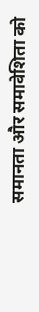समानता और समावेशिता को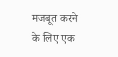मजबूत करने के लिए एक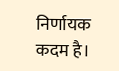निर्णायक कदम है।